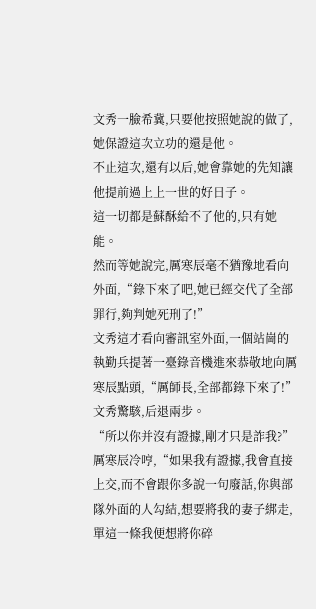文秀一臉希冀,只要他按照她說的做了,她保證這次立功的還是他。
不止這次,還有以后,她會靠她的先知讓他提前過上上一世的好日子。
這一切都是蘇酥給不了他的,只有她能。
然而等她說完,厲寒辰毫不猶豫地看向外面,“錄下來了吧,她已經交代了全部罪行,夠判她死刑了!”
文秀這才看向審訊室外面,一個站崗的執勤兵提著一臺錄音機進來恭敬地向厲寒辰點頭,“厲師長,全部都錄下來了!”
文秀驚駭,后退兩步。
“所以你并沒有證據,剛才只是詐我?”
厲寒辰冷哼,“如果我有證據,我會直接上交,而不會跟你多說一句廢話,你與部隊外面的人勾結,想要將我的妻子綁走,單這一條我便想將你碎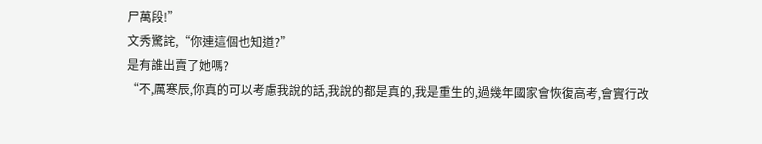尸萬段!”
文秀驚詫,“你連這個也知道?”
是有誰出賣了她嗎?
“不,厲寒辰,你真的可以考慮我說的話,我說的都是真的,我是重生的,過幾年國家會恢復高考,會實行改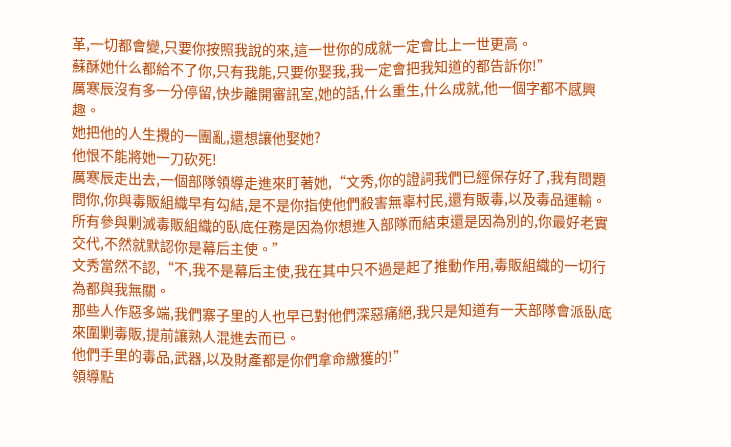革,一切都會變,只要你按照我說的來,這一世你的成就一定會比上一世更高。
蘇酥她什么都給不了你,只有我能,只要你娶我,我一定會把我知道的都告訴你!”
厲寒辰沒有多一分停留,快步離開審訊室,她的話,什么重生,什么成就,他一個字都不感興趣。
她把他的人生攪的一團亂,還想讓他娶她?
他恨不能將她一刀砍死!
厲寒辰走出去,一個部隊領導走進來盯著她,“文秀,你的證詞我們已經保存好了,我有問題問你,你與毒販組織早有勾結,是不是你指使他們殺害無辜村民,還有販毒,以及毒品運輸。
所有參與剿滅毒販組織的臥底任務是因為你想進入部隊而結束還是因為別的,你最好老實交代,不然就默認你是幕后主使。”
文秀當然不認,“不,我不是幕后主使,我在其中只不過是起了推動作用,毒販組織的一切行為都與我無關。
那些人作惡多端,我們寨子里的人也早已對他們深惡痛絕,我只是知道有一天部隊會派臥底來圍剿毒販,提前讓熟人混進去而已。
他們手里的毒品,武器,以及財產都是你們拿命繳獲的!”
領導點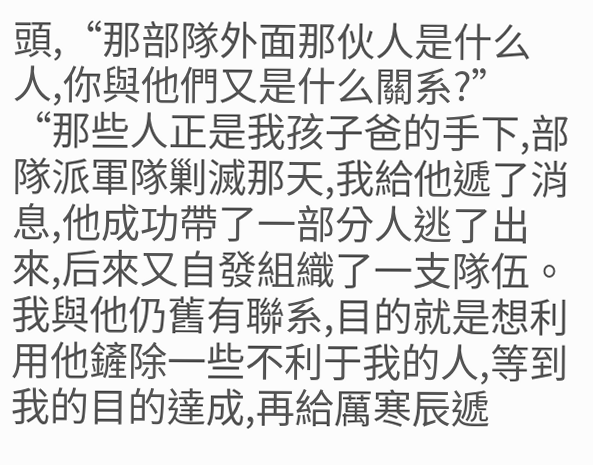頭,“那部隊外面那伙人是什么人,你與他們又是什么關系?”
“那些人正是我孩子爸的手下,部隊派軍隊剿滅那天,我給他遞了消息,他成功帶了一部分人逃了出來,后來又自發組織了一支隊伍。
我與他仍舊有聯系,目的就是想利用他鏟除一些不利于我的人,等到我的目的達成,再給厲寒辰遞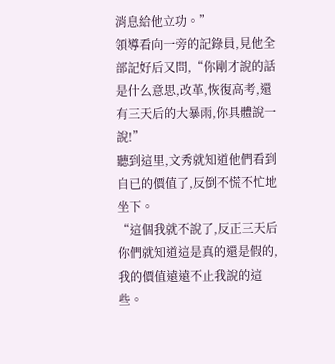消息給他立功。”
領導看向一旁的記錄員,見他全部記好后又問,“你剛才說的話是什么意思,改革,恢復高考,還有三天后的大暴雨,你具體說一說!”
聽到這里,文秀就知道他們看到自已的價值了,反倒不慌不忙地坐下。
“這個我就不說了,反正三天后你們就知道這是真的還是假的,我的價值遠遠不止我說的這些。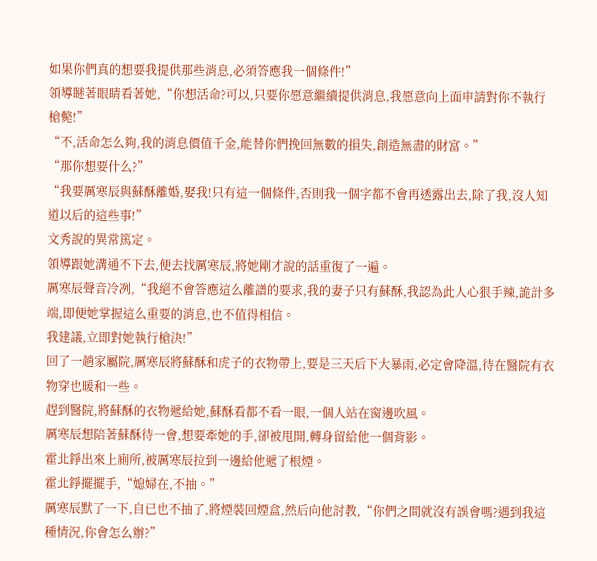如果你們真的想要我提供那些消息,必須答應我一個條件!”
領導瞇著眼睛看著她,“你想活命?可以,只要你愿意繼續提供消息,我愿意向上面申請對你不執行槍斃!”
“不,活命怎么夠,我的消息價值千金,能替你們挽回無數的損失,創造無盡的財富。”
“那你想要什么?”
“我要厲寒辰與蘇酥離婚,娶我!只有這一個條件,否則我一個字都不會再透露出去,除了我,沒人知道以后的這些事!”
文秀說的異常篤定。
領導跟她溝通不下去,便去找厲寒辰,將她剛才說的話重復了一遍。
厲寒辰聲音冷冽,“我絕不會答應這么離譜的要求,我的妻子只有蘇酥,我認為此人心狠手辣,詭計多端,即便她掌握這么重要的消息,也不值得相信。
我建議,立即對她執行槍決!”
回了一趟家屬院,厲寒辰將蘇酥和虎子的衣物帶上,要是三天后下大暴雨,必定會降溫,待在醫院有衣物穿也暖和一些。
趕到醫院,將蘇酥的衣物遞給她,蘇酥看都不看一眼,一個人站在窗邊吹風。
厲寒辰想陪著蘇酥待一會,想要牽她的手,卻被甩開,轉身留給他一個背影。
霍北錚出來上廁所,被厲寒辰拉到一邊給他遞了根煙。
霍北錚擺擺手,“媳婦在,不抽。”
厲寒辰默了一下,自已也不抽了,將煙裝回煙盒,然后向他討教,“你們之間就沒有誤會嗎?遇到我這種情況,你會怎么辦?”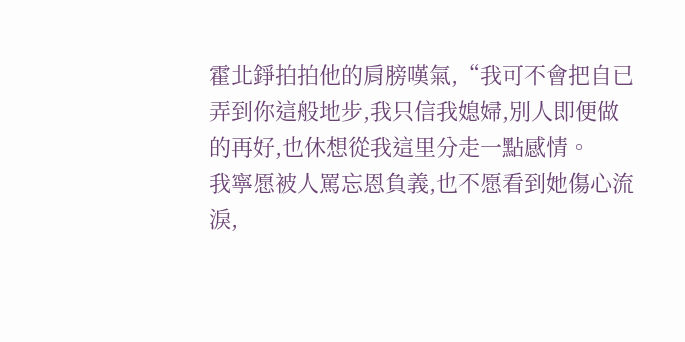霍北錚拍拍他的肩膀嘆氣,“我可不會把自已弄到你這般地步,我只信我媳婦,別人即便做的再好,也休想從我這里分走一點感情。
我寧愿被人罵忘恩負義,也不愿看到她傷心流淚,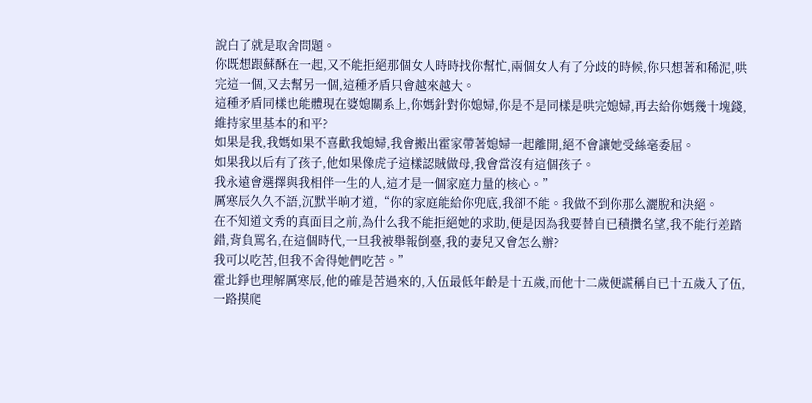說白了就是取舍問題。
你既想跟蘇酥在一起,又不能拒絕那個女人時時找你幫忙,兩個女人有了分歧的時候,你只想著和稀泥,哄完這一個,又去幫另一個,這種矛盾只會越來越大。
這種矛盾同樣也能體現在婆媳關系上,你媽針對你媳婦,你是不是同樣是哄完媳婦,再去給你媽幾十塊錢,維持家里基本的和平?
如果是我,我媽如果不喜歡我媳婦,我會搬出霍家帶著媳婦一起離開,絕不會讓她受絲毫委屈。
如果我以后有了孩子,他如果像虎子這樣認賊做母,我會當沒有這個孩子。
我永遠會選擇與我相伴一生的人,這才是一個家庭力量的核心。”
厲寒辰久久不語,沉默半晌才道,“你的家庭能給你兜底,我卻不能。我做不到你那么灑脫和決絕。
在不知道文秀的真面目之前,為什么我不能拒絕她的求助,便是因為我要替自已積攢名望,我不能行差踏錯,背負罵名,在這個時代,一旦我被舉報倒臺,我的妻兒又會怎么辦?
我可以吃苦,但我不舍得她們吃苦。”
霍北錚也理解厲寒辰,他的確是苦過來的,入伍最低年齡是十五歲,而他十二歲便謊稱自已十五歲入了伍,一路摸爬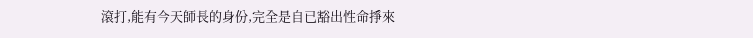滾打,能有今天師長的身份,完全是自已豁出性命掙來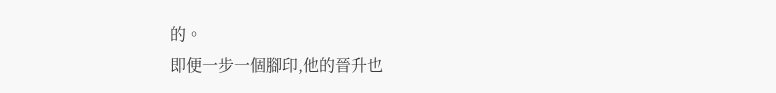的。
即便一步一個腳印,他的晉升也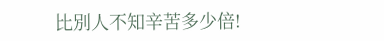比別人不知辛苦多少倍!